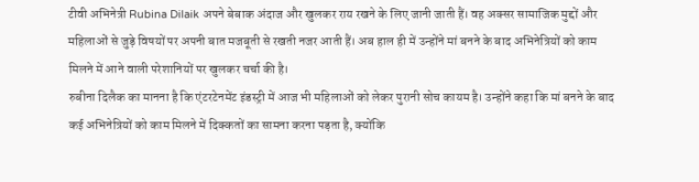टीवी अभिनेत्री Rubina Dilaik अपने बेबाक अंदाज और खुलकर राय रखने के लिए जानी जाती हैं। वह अक्सर सामाजिक मुद्दों और महिलाओं से जुड़े विषयों पर अपनी बात मजबूती से रखती नजर आती हैं। अब हाल ही में उन्होंने मां बनने के बाद अभिनेत्रियों को काम मिलने में आने वाली परेशानियों पर खुलकर चर्चा की है।
रुबीना दिलैक का मानना है कि एंटरटेनमेंट इंडस्ट्री में आज भी महिलाओं को लेकर पुरानी सोच कायम है। उन्होंने कहा कि मां बनने के बाद कई अभिनेत्रियों को काम मिलने में दिक्कतों का सामना करना पड़ता है, क्योंकि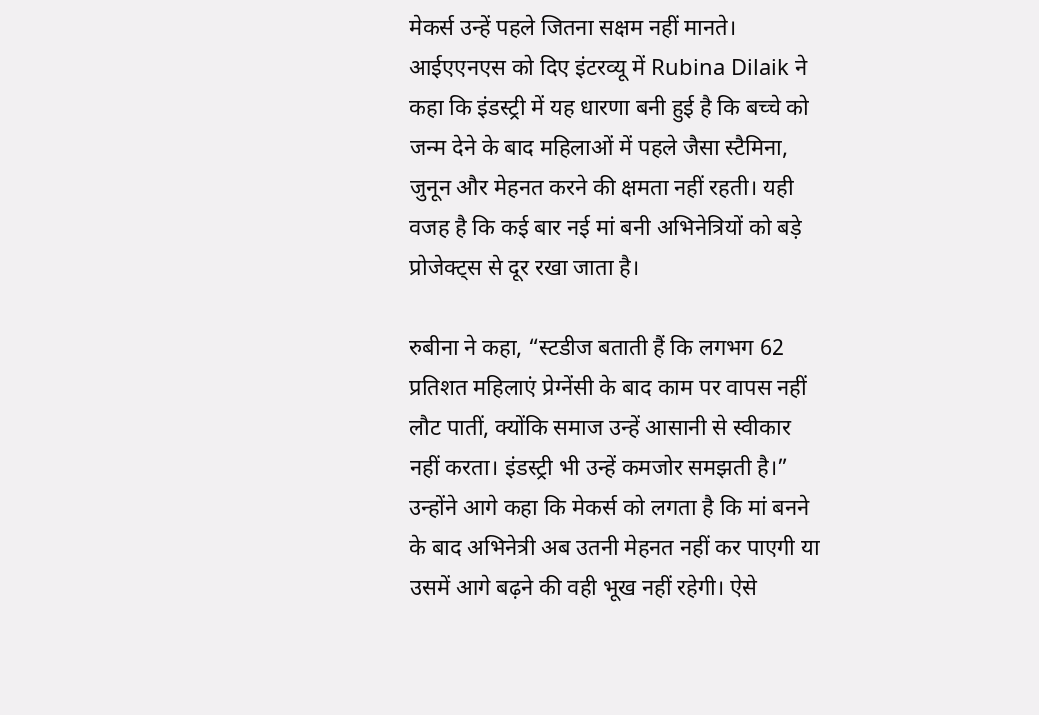मेकर्स उन्हें पहले जितना सक्षम नहीं मानते।
आईएएनएस को दिए इंटरव्यू में Rubina Dilaik ने कहा कि इंडस्ट्री में यह धारणा बनी हुई है कि बच्चे को जन्म देने के बाद महिलाओं में पहले जैसा स्टैमिना, जुनून और मेहनत करने की क्षमता नहीं रहती। यही वजह है कि कई बार नई मां बनी अभिनेत्रियों को बड़े प्रोजेक्ट्स से दूर रखा जाता है।

रुबीना ने कहा, “स्टडीज बताती हैं कि लगभग 62 प्रतिशत महिलाएं प्रेग्नेंसी के बाद काम पर वापस नहीं लौट पातीं, क्योंकि समाज उन्हें आसानी से स्वीकार नहीं करता। इंडस्ट्री भी उन्हें कमजोर समझती है।”
उन्होंने आगे कहा कि मेकर्स को लगता है कि मां बनने के बाद अभिनेत्री अब उतनी मेहनत नहीं कर पाएगी या उसमें आगे बढ़ने की वही भूख नहीं रहेगी। ऐसे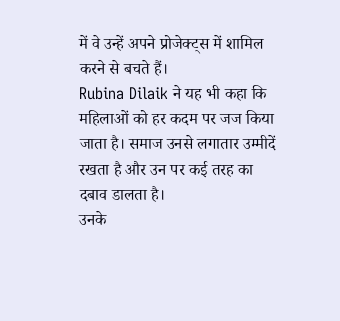में वे उन्हें अपने प्रोजेक्ट्स में शामिल करने से बचते हैं।
Rubina Dilaik ने यह भी कहा कि महिलाओं को हर कदम पर जज किया जाता है। समाज उनसे लगातार उम्मीदें रखता है और उन पर कई तरह का दबाव डालता है।
उनके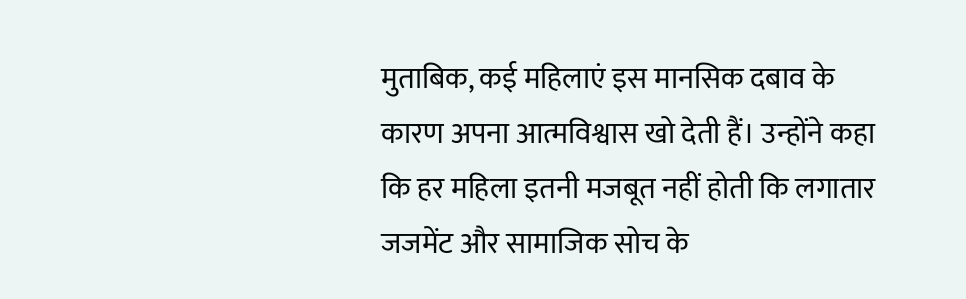मुताबिक, कई महिलाएं इस मानसिक दबाव के कारण अपना आत्मविश्वास खो देती हैं। उन्होंने कहा कि हर महिला इतनी मजबूत नहीं होती कि लगातार जजमेंट और सामाजिक सोच के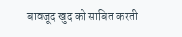बावजूद खुद को साबित करती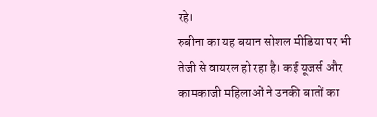रहे।
रुबीना का यह बयान सोशल मीडिया पर भी तेजी से वायरल हो रहा है। कई यूजर्स और कामकाजी महिलाओं ने उनकी बातों का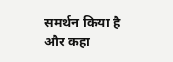समर्थन किया है और कहा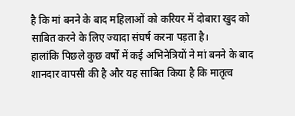है कि मां बनने के बाद महिलाओं को करियर में दोबारा खुद को साबित करने के लिए ज्यादा संघर्ष करना पड़ता है।
हालांकि पिछले कुछ वर्षों में कई अभिनेत्रियों ने मां बनने के बाद शानदार वापसी की है और यह साबित किया है कि मातृत्व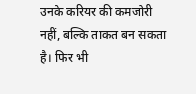उनके करियर की कमजोरी नहीं, बल्कि ताकत बन सकता है। फिर भी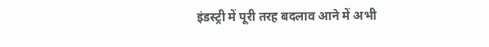इंडस्ट्री में पूरी तरह बदलाव आने में अभी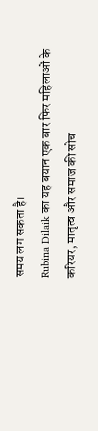समय लग सकता है।
Rubina Dilaik का यह बयान एक बार फिर महिलाओं के करियर, मातृत्व और समाज की सोच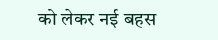को लेकर नई बहस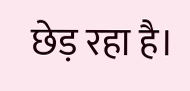छेड़ रहा है।